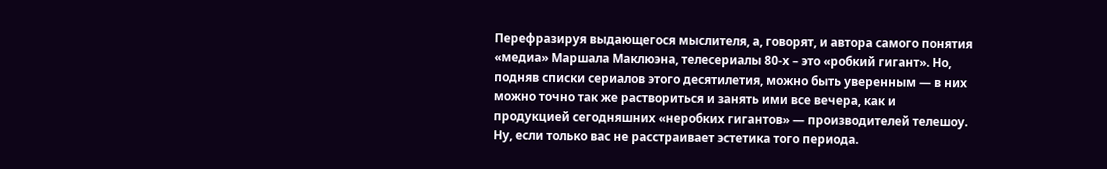Перефразируя выдающегося мыслителя, а, говорят, и автора самого понятия «медиа» Маршала Маклюэна, телесериалы 80-х – это «робкий гигант». Но, подняв списки сериалов этого десятилетия, можно быть уверенным — в них можно точно так же раствориться и занять ими все вечера, как и продукцией сегодняшних «неробких гигантов» — производителей телешоу. Ну, если только вас не расстраивает эстетика того периода.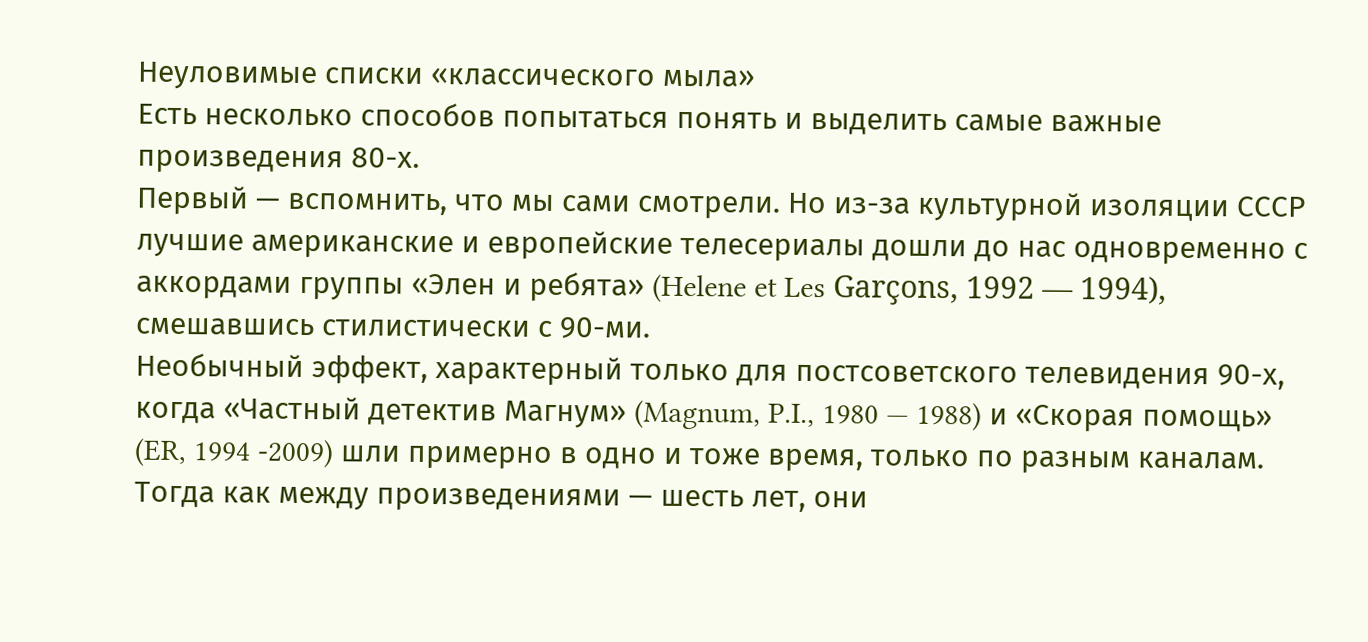Неуловимые списки «классического мыла»
Есть несколько способов попытаться понять и выделить самые важные произведения 80-х.
Первый — вспомнить, что мы сами смотрели. Но из-за культурной изоляции СССР лучшие американские и европейские телесериалы дошли до нас одновременно с аккордами группы «Элен и ребята» (Helene et Les Garçons, 1992 — 1994), смешавшись стилистически с 90-ми.
Необычный эффект, характерный только для постсоветского телевидения 90-х, когда «Частный детектив Магнум» (Magnum, P.I., 1980 — 1988) и «Скорая помощь» (ER, 1994 -2009) шли примерно в одно и тоже время, только по разным каналам. Тогда как между произведениями — шесть лет, они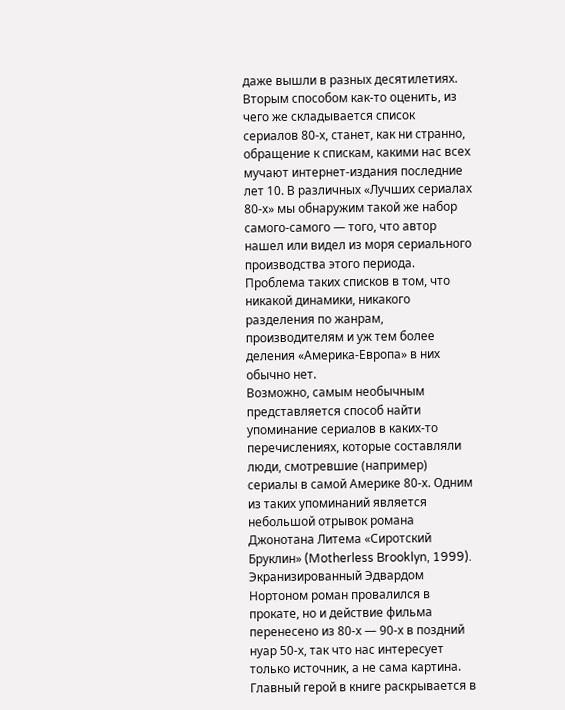даже вышли в разных десятилетиях.
Вторым способом как-то оценить, из чего же складывается список сериалов 80-х, станет, как ни странно, обращение к спискам, какими нас всех мучают интернет-издания последние лет 10. В различных «Лучших сериалах 80-х» мы обнаружим такой же набор самого-самого — того, что автор нашел или видел из моря сериального производства этого периода. Проблема таких списков в том, что никакой динамики, никакого разделения по жанрам, производителям и уж тем более деления «Америка-Европа» в них обычно нет.
Возможно, самым необычным представляется способ найти упоминание сериалов в каких-то перечислениях, которые составляли люди, смотревшие (например) сериалы в самой Америке 80-х. Одним из таких упоминаний является небольшой отрывок романа Джонотана Литема «Сиротский Бруклин» (Motherless Brooklyn, 1999). Экранизированный Эдвардом Нортоном роман провалился в прокате, но и действие фильма перенесено из 80-х — 90-х в поздний нуар 50-х, так что нас интересует только источник, а не сама картина.
Главный герой в книге раскрывается в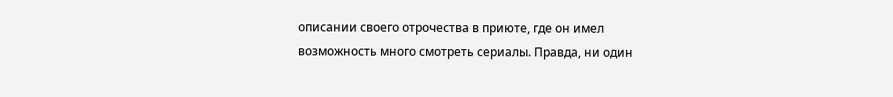описании своего отрочества в приюте, где он имел возможность много смотреть сериалы. Правда, ни один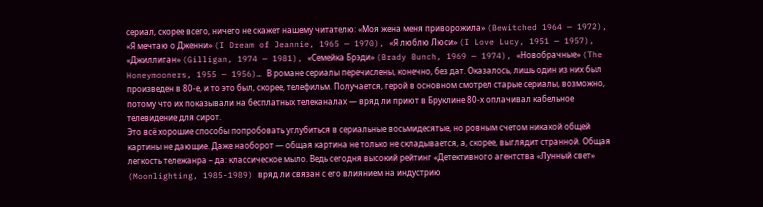сериал, скорее всего, ничего не скажет нашему читателю: «Моя жена меня приворожила» (Bewitched 1964 — 1972), «Я мечтаю о Дженни» (I Dream of Jeannie, 1965 — 1970), «Я люблю Люси» (I Love Lucy, 1951 — 1957), «Джиллиган» (Gilligan, 1974 — 1981), «Семейка Брэди» (Brady Bunch, 1969 — 1974), «Новобрачные» (The Honeymooners, 1955 — 1956)… В романе сериалы перечислены, конечно, без дат. Оказалось, лишь один из них был произведен в 80-е, и то это был, скорее, телефильм. Получается, герой в основном смотрел старые сериалы, возможно, потому что их показывали на бесплатных телеканалах — вряд ли приют в Бруклине 80-х оплачивал кабельное телевидение для сирот.
Это всё хорошие способы попробовать углубиться в сериальные восьмидесятые, но ровным счетом никакой общей картины не дающие. Даже наоборот — общая картина не только не складывается, а, скорее, выглядит странной. Общая легкость тележанра – да: классическое мыло. Ведь сегодня высокий рейтинг «Детективного агентства «Лунный свет» (Moonlighting, 1985-1989) вряд ли связан с его влиянием на индустрию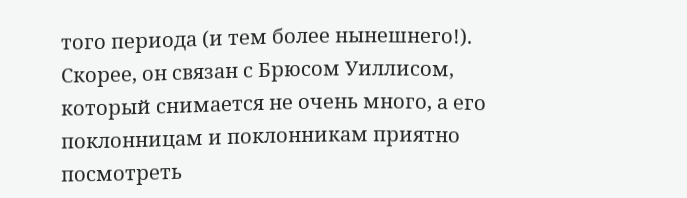того периода (и тем более нынешнего!). Скорее, он связан с Брюсом Уиллисом, который снимается не очень много, а его поклонницам и поклонникам приятно посмотреть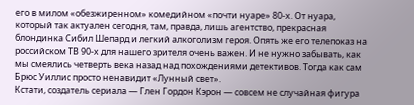его в милом «обезжиренном» комедийном «почти нуаре» 80-х. От нуара, который так актуален сегодня, там, правда, лишь агентство, прекрасная блондинка Сибил Шепард и легкий алкоголизм героя. Опять же его телепоказ на российском ТВ 90-х для нашего зрителя очень важен. И не нужно забывать, как мы смеялись четверть века назад над похождениями детективов. Тогда как сам Брюс Уиллис просто ненавидит «Лунный свет».
Кстати, создатель сериала — Глен Гордон Кэрон — совсем не случайная фигура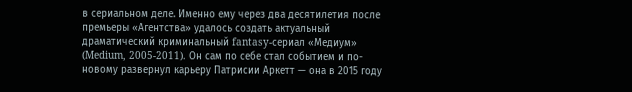в сериальном деле. Именно ему через два десятилетия после премьеры «Агентства» удалось создать актуальный драматический криминальный fantasy-сериал «Медиум» (Medium, 2005-2011). Он сам по себе стал событием и по-новому развернул карьеру Патрисии Аркетт — она в 2015 году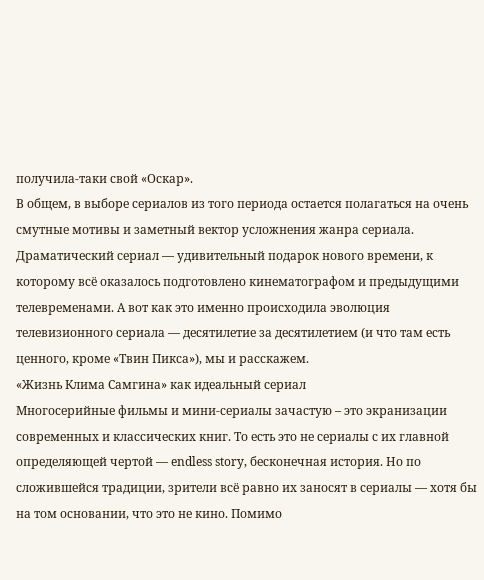получила-таки свой «Оскар».
В общем, в выборе сериалов из того периода остается полагаться на очень смутные мотивы и заметный вектор усложнения жанра сериала. Драматический сериал — удивительный подарок нового времени, к которому всё оказалось подготовлено кинематографом и предыдущими телевременами. А вот как это именно происходила эволюция телевизионного сериала — десятилетие за десятилетием (и что там есть ценного, кроме «Твин Пикса»), мы и расскажем.
«Жизнь Клима Самгина» как идеальный сериал
Многосерийные фильмы и мини-сериалы зачастую – это экранизации современных и классических книг. То есть это не сериалы с их главной определяющей чертой — endless story, бесконечная история. Но по сложившейся традиции, зрители всё равно их заносят в сериалы — хотя бы на том основании, что это не кино. Помимо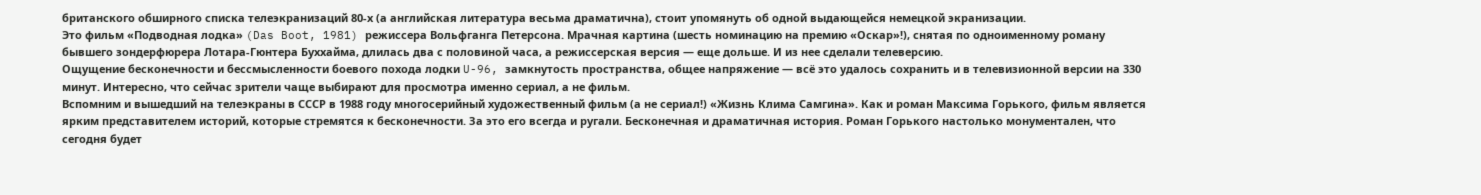британского обширного списка телеэкранизаций 80-х (а английская литература весьма драматична), стоит упомянуть об одной выдающейся немецкой экранизации.
Это фильм «Подводная лодка» (Das Boot, 1981) режиссера Вольфганга Петерсона. Мрачная картина (шесть номинацию на премию «Оскар»!), снятая по одноименному роману бывшего зондерфюрера Лотара-Гюнтера Буххайма, длилась два с половиной часа, а режиссерская версия — еще дольше. И из нее сделали телеверсию.
Ощущение бесконечности и бессмысленности боевого похода лодки U-96, замкнутость пространства, общее напряжение — всё это удалось сохранить и в телевизионной версии на 330 минут. Интересно, что сейчас зрители чаще выбирают для просмотра именно сериал, а не фильм.
Вспомним и вышедший на телеэкраны в СССР в 1988 году многосерийный художественный фильм (а не сериал!) «Жизнь Клима Самгина». Как и роман Максима Горького, фильм является ярким представителем историй, которые стремятся к бесконечности. За это его всегда и ругали. Бесконечная и драматичная история. Роман Горького настолько монументален, что сегодня будет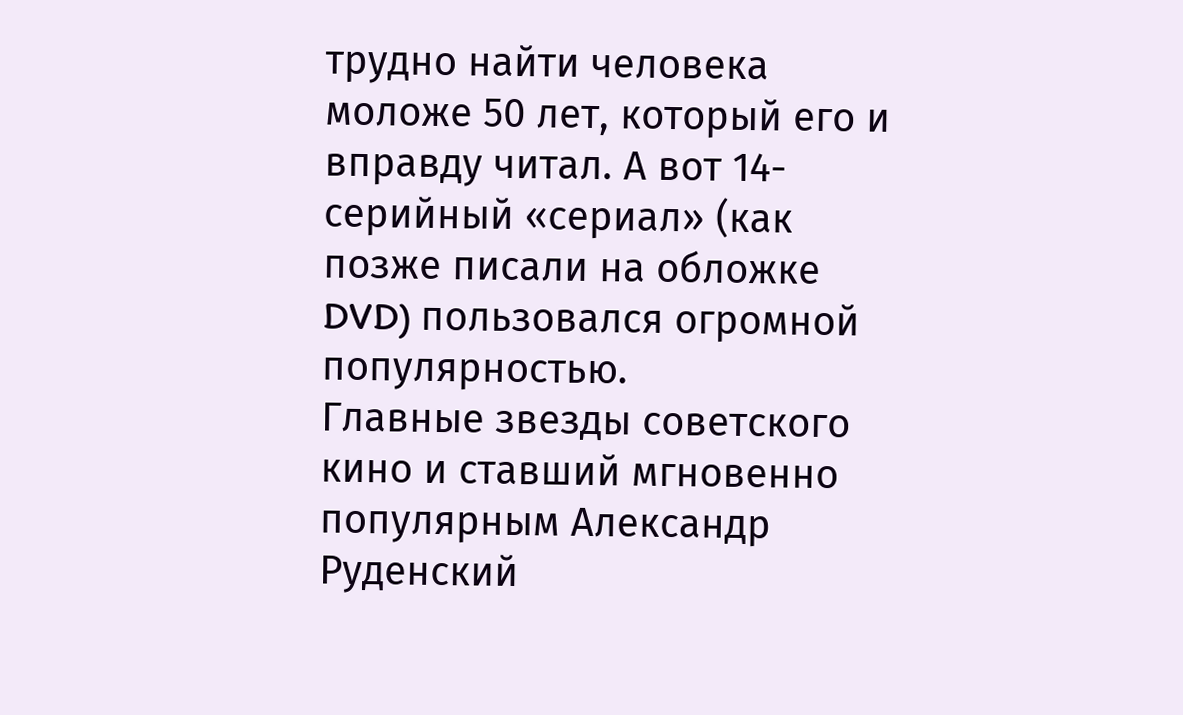трудно найти человека моложе 50 лет, который его и вправду читал. А вот 14-серийный «сериал» (как позже писали на обложке DVD) пользовался огромной популярностью.
Главные звезды советского кино и ставший мгновенно популярным Александр Руденский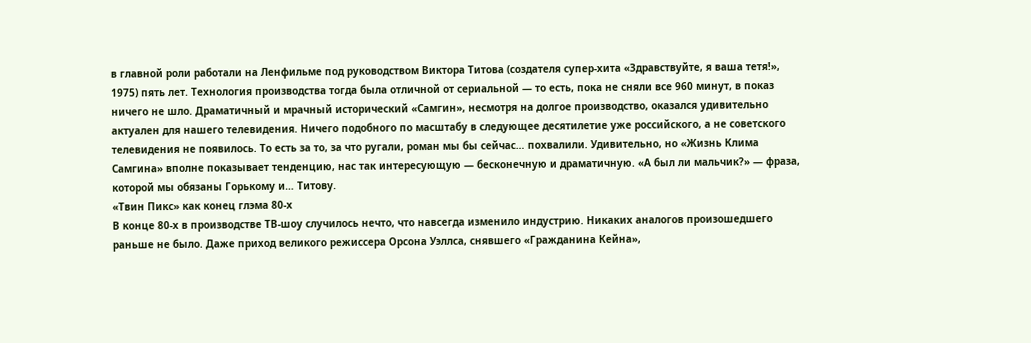в главной роли работали на Ленфильме под руководством Виктора Титова (создателя супер-хита «Здравствуйте, я ваша тетя!», 1975) пять лет. Технология производства тогда была отличной от сериальной — то есть, пока не сняли все 960 минут, в показ ничего не шло. Драматичный и мрачный исторический «Самгин», несмотря на долгое производство, оказался удивительно актуален для нашего телевидения. Ничего подобного по масштабу в следующее десятилетие уже российского, а не советского телевидения не появилось. То есть за то, за что ругали, роман мы бы сейчас… похвалили. Удивительно, но «Жизнь Клима Самгина» вполне показывает тенденцию, нас так интересующую — бесконечную и драматичную. «А был ли мальчик?» — фраза, которой мы обязаны Горькому и… Титову.
«Твин Пикс» как конец глэма 80-х
В конце 80-х в производстве ТВ-шоу случилось нечто, что навсегда изменило индустрию. Никаких аналогов произошедшего раньше не было. Даже приход великого режиссера Орсона Уэллса, снявшего «Гражданина Кейна»,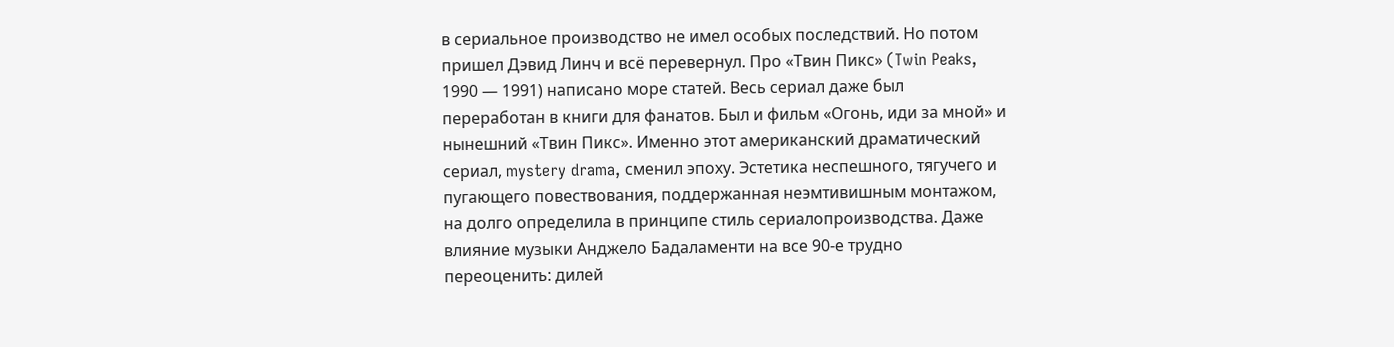в сериальное производство не имел особых последствий. Но потом пришел Дэвид Линч и всё перевернул. Про «Твин Пикс» (Twin Peaks, 1990 — 1991) написано море статей. Весь сериал даже был переработан в книги для фанатов. Был и фильм «Огонь, иди за мной» и нынешний «Твин Пикс». Именно этот американский драматический сериал, mystery drama, сменил эпоху. Эстетика неспешного, тягучего и пугающего повествования, поддержанная неэмтивишным монтажом, на долго определила в принципе стиль сериалопроизводства. Даже влияние музыки Анджело Бадаламенти на все 90-е трудно переоценить: дилей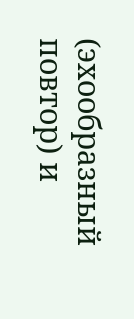(эхообразный повтор) и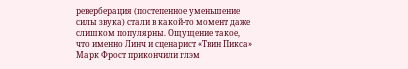реверберация (постепенное уменьшение силы звука) стали в какой-то момент даже слишком популярны. Ощущение такое, что именно Линч и сценарист «Твин Пикса» Марк Фрост прикончили глэм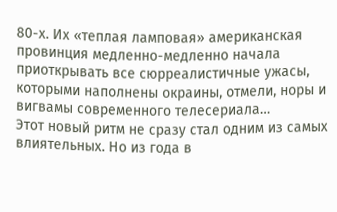80-х. Их «теплая ламповая» американская провинция медленно-медленно начала приоткрывать все сюрреалистичные ужасы, которыми наполнены окраины, отмели, норы и вигвамы современного телесериала…
Этот новый ритм не сразу стал одним из самых влиятельных. Но из года в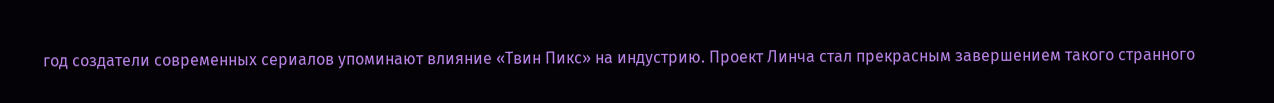год создатели современных сериалов упоминают влияние «Твин Пикс» на индустрию. Проект Линча стал прекрасным завершением такого странного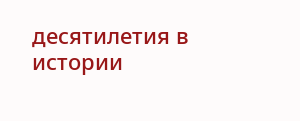десятилетия в истории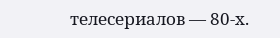телесериалов — 80-х.